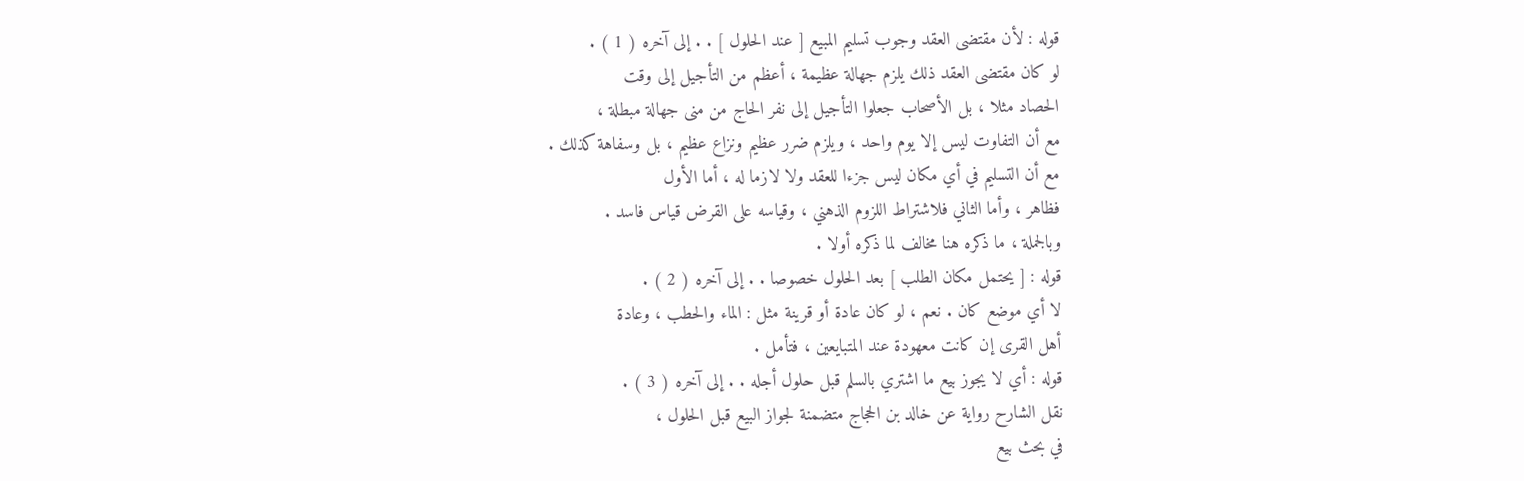قوله : لأن مقتضى العقد وجوب تسليم المبيع [ عند الحلول ] . . إلى آخره ( 1 ) .
لو كان مقتضى العقد ذلك يلزم جهالة عظيمة ، أعظم من التأجيل إلى وقت
الحصاد مثلا ، بل الأصحاب جعلوا التأجيل إلى نفر الحاج من منى جهالة مبطلة ،
مع أن التفاوت ليس إلا يوم واحد ، ويلزم ضرر عظيم ونزاع عظيم ، بل وسفاهة كذلك .
مع أن التسليم في أي مكان ليس جزءا للعقد ولا لازما له ، أما الأول
فظاهر ، وأما الثاني فلاشتراط اللزوم الذهني ، وقياسه على القرض قياس فاسد .
وبالجملة ، ما ذكره هنا مخالف لما ذكره أولا .
قوله : [ يحتمل مكان الطلب ] بعد الحلول خصوصا . . إلى آخره ( 2 ) .
لا أي موضع كان . نعم ، لو كان عادة أو قرينة مثل : الماء والحطب ، وعادة
أهل القرى إن كانت معهودة عند المتبايعين ، فتأمل .
قوله : أي لا يجوز بيع ما اشتري بالسلم قبل حلول أجله . . إلى آخره ( 3 ) .
نقل الشارح رواية عن خالد بن الحجاج متضمنة لجواز البيع قبل الحلول ،
في بحث بيع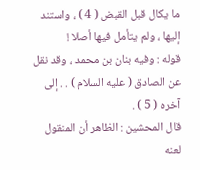ما يكال قبل القبض ( 4 ) ، واستند إليها ، ولم يتأمل فيها أصلا !
قوله : وفيه بنان بن محمد ، وقد نقل عن الصادق ( عليه السلام ) . . إلى آخره ( 5 ) .
قال المحشين : الظاهر أن المنقول لعنه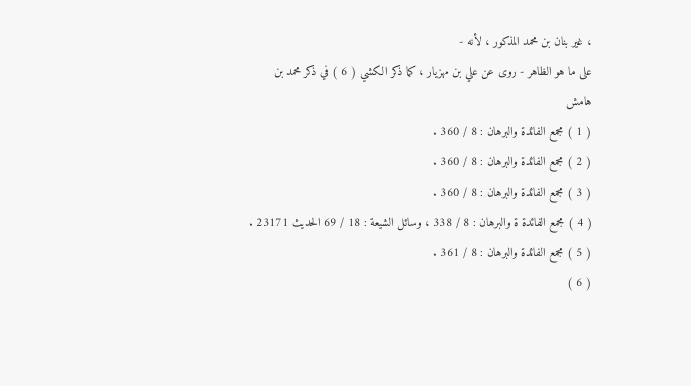، غير بنان بن محمد المذكور ، لأنه -
على ما هو الظاهر - روى عن علي بن مهزيار ، كما ذكر الكشي ( 6 ) في ذكر محمد بن
هامش
( 1 ) مجمع الفائدة والبرهان : 8 / 360 .
( 2 ) مجمع الفائدة والبرهان : 8 / 360 .
( 3 ) مجمع الفائدة والبرهان : 8 / 360 .
( 4 ) مجمع الفائدة ة والبرهان : 8 / 338 ، وسائل الشيعة : 18 / 69 الحديث 23171 .
( 5 ) مجمع الفائدة والبرهان : 8 / 361 .
( 6 )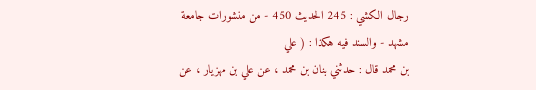رجال الكشي : 245 الحديث 450 - من منشورات جامعة مشهد - والسند فيه هكذا : ( علي
بن محمد قال : حدثني بنان بن محمد ، عن علي بن مهزيار ، عن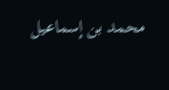محمد بن إسماعيل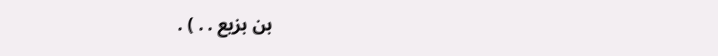بن بزيع . . ) .